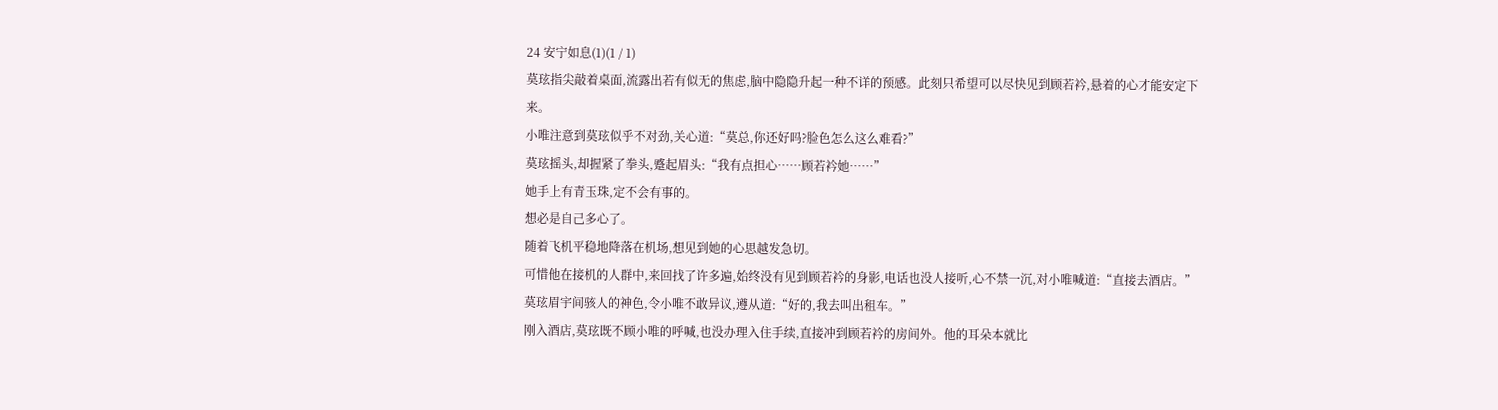24 安宁如息(1)(1 / 1)
莫玹指尖敲着桌面,流露出若有似无的焦虑,脑中隐隐升起一种不详的预感。此刻只希望可以尽快见到顾若衿,悬着的心才能安定下来。
小唯注意到莫玹似乎不对劲,关心道:“莫总,你还好吗?脸色怎么这么难看?”
莫玹摇头,却握紧了拳头,蹙起眉头:“我有点担心……顾若衿她……”
她手上有青玉珠,定不会有事的。
想必是自己多心了。
随着飞机平稳地降落在机场,想见到她的心思越发急切。
可惜他在接机的人群中,来回找了许多遍,始终没有见到顾若衿的身影,电话也没人接听,心不禁一沉,对小唯喊道:“直接去酒店。”
莫玹眉宇间骇人的神色,令小唯不敢异议,遵从道:“好的,我去叫出租车。”
刚入酒店,莫玹既不顾小唯的呼喊,也没办理入住手续,直接冲到顾若衿的房间外。他的耳朵本就比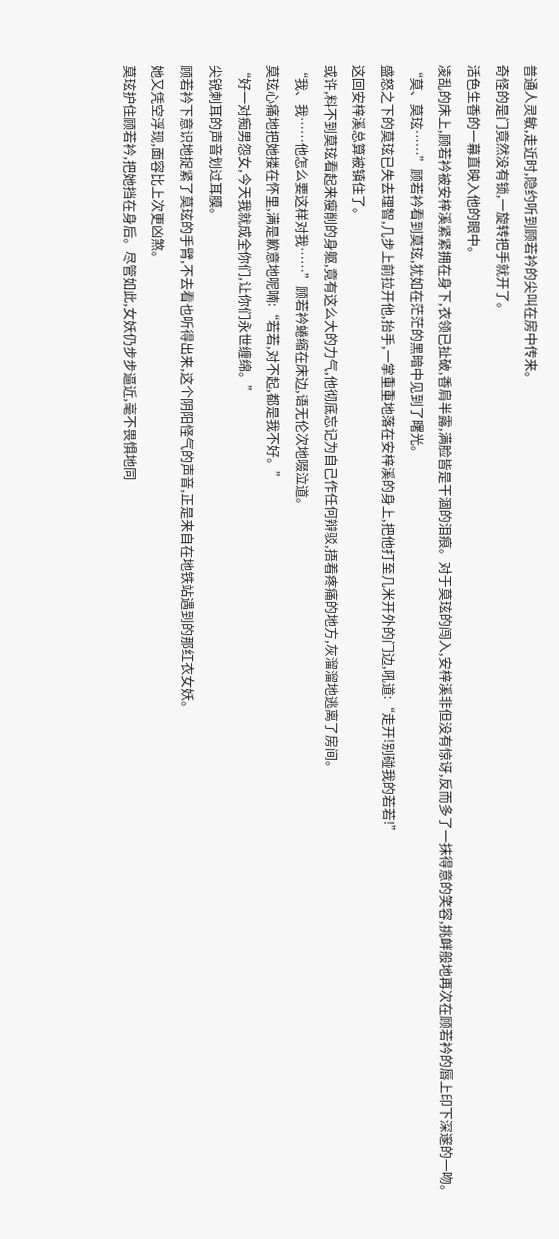普通人灵敏,走近时,隐约听到顾若衿的尖叫在房中传来。
奇怪的是门竟然没有锁,一旋转把手就开了。
活色生香的一幕直映入他的眼中。
凌乱的床上,顾若衿被安梓溪紧紧拥在身下,衣领已扯破,香肩半露,满脸皆是干涸的泪痕。对于莫玹的闯入,安梓溪非但没有惊讶,反而多了一抹得意的笑容,挑衅般地再次在顾若衿的唇上印下深邃的一吻。
“莫、莫玹……”顾若衿看到莫玹,犹如在茫茫的黑暗中见到了曙光。
盛怒之下的莫玹已失去理智,几步上前拉开他,抬手,一掌重重地落在安梓溪的身上,把他打至几米开外的门边,吼道:“走开!别碰我的若若!”
这回安梓溪总算被镇住了。
或许,料不到莫玹看起来瘦削的身躯,竟有这么大的力气,他彻底忘记为自己作任何辩驳,捂着疼痛的地方,灰溜溜地逃离了房间。
“我、我……他怎么要这样对我……”顾若衿蜷缩在床边,语无伦次地啜泣道。
莫玹心痛地把她搂在怀里,满是歉意地呢喃:“若若,对不起,都是我不好。”
“好一对痴男怨女,今天我就成全你们,让你们永世缠绵。”
尖锐刺耳的声音划过耳膜。
顾若衿下意识地捉紧了莫玹的手臂,不去看也听得出来,这个阴阳怪气的声音,正是来自在地铁站遇到的那红衣女妖。
她又凭空浮现,面容比上次更凶煞。
莫玹护住顾若衿,把她挡在身后。尽管如此,女妖仍步步逼近,毫不畏惧地同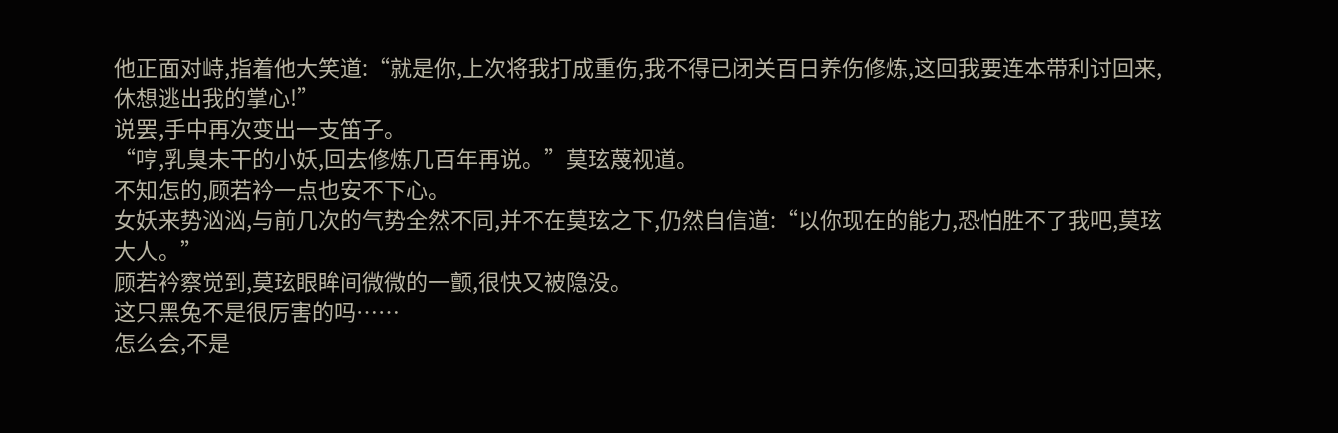他正面对峙,指着他大笑道:“就是你,上次将我打成重伤,我不得已闭关百日养伤修炼,这回我要连本带利讨回来,休想逃出我的掌心!”
说罢,手中再次变出一支笛子。
“哼,乳臭未干的小妖,回去修炼几百年再说。”莫玹蔑视道。
不知怎的,顾若衿一点也安不下心。
女妖来势汹汹,与前几次的气势全然不同,并不在莫玹之下,仍然自信道:“以你现在的能力,恐怕胜不了我吧,莫玹大人。”
顾若衿察觉到,莫玹眼眸间微微的一颤,很快又被隐没。
这只黑兔不是很厉害的吗……
怎么会,不是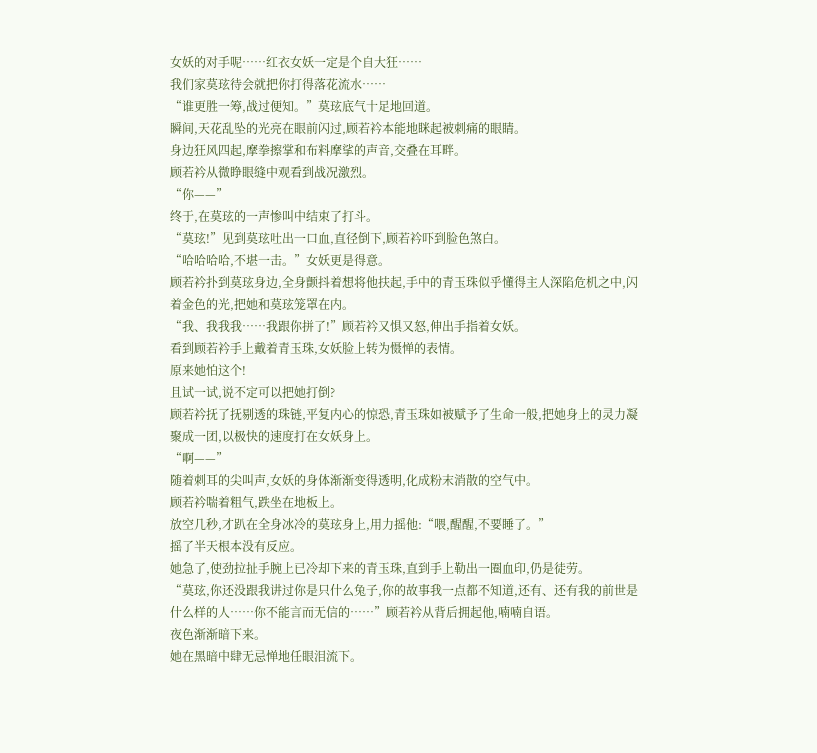女妖的对手呢……红衣女妖一定是个自大狂……
我们家莫玹待会就把你打得落花流水……
“谁更胜一筹,战过便知。”莫玹底气十足地回道。
瞬间,天花乱坠的光亮在眼前闪过,顾若衿本能地眯起被刺痛的眼睛。
身边狂风四起,摩拳擦掌和布料摩挲的声音,交叠在耳畔。
顾若衿从微睁眼缝中观看到战况激烈。
“你——”
终于,在莫玹的一声惨叫中结束了打斗。
“莫玹!”见到莫玹吐出一口血,直径倒下,顾若衿吓到脸色煞白。
“哈哈哈哈,不堪一击。”女妖更是得意。
顾若衿扑到莫玹身边,全身颤抖着想将他扶起,手中的青玉珠似乎懂得主人深陷危机之中,闪着金色的光,把她和莫玹笼罩在内。
“我、我我我……我跟你拼了!”顾若衿又惧又怒,伸出手指着女妖。
看到顾若衿手上戴着青玉珠,女妖脸上转为慑惮的表情。
原来她怕这个!
且试一试,说不定可以把她打倒?
顾若衿抚了抚剔透的珠链,平复内心的惊恐,青玉珠如被赋予了生命一般,把她身上的灵力凝聚成一团,以极快的速度打在女妖身上。
“啊——”
随着刺耳的尖叫声,女妖的身体渐渐变得透明,化成粉末消散的空气中。
顾若衿喘着粗气,跌坐在地板上。
放空几秒,才趴在全身冰冷的莫玹身上,用力摇他:“喂,醒醒,不要睡了。”
摇了半天根本没有反应。
她急了,使劲拉扯手腕上已冷却下来的青玉珠,直到手上勒出一圈血印,仍是徒劳。
“莫玹,你还没跟我讲过你是只什么兔子,你的故事我一点都不知道,还有、还有我的前世是什么样的人……你不能言而无信的……”顾若衿从背后拥起他,喃喃自语。
夜色渐渐暗下来。
她在黑暗中肆无忌惮地任眼泪流下。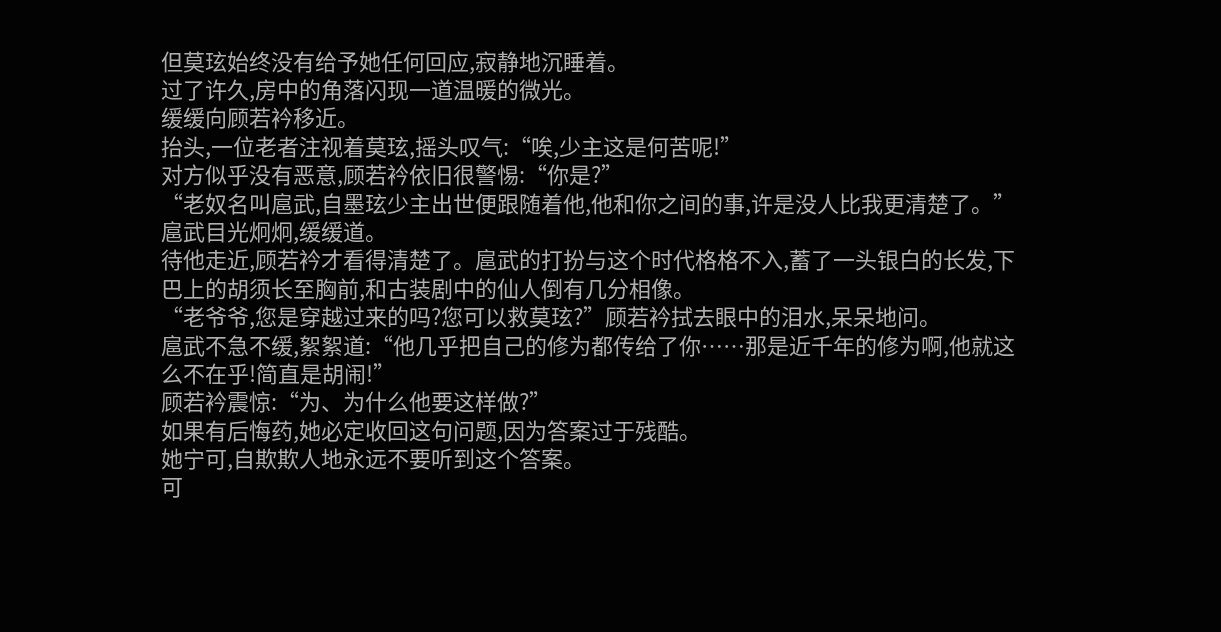但莫玹始终没有给予她任何回应,寂静地沉睡着。
过了许久,房中的角落闪现一道温暖的微光。
缓缓向顾若衿移近。
抬头,一位老者注视着莫玹,摇头叹气:“唉,少主这是何苦呢!”
对方似乎没有恶意,顾若衿依旧很警惕:“你是?”
“老奴名叫扈武,自墨玹少主出世便跟随着他,他和你之间的事,许是没人比我更清楚了。”扈武目光炯炯,缓缓道。
待他走近,顾若衿才看得清楚了。扈武的打扮与这个时代格格不入,蓄了一头银白的长发,下巴上的胡须长至胸前,和古装剧中的仙人倒有几分相像。
“老爷爷,您是穿越过来的吗?您可以救莫玹?”顾若衿拭去眼中的泪水,呆呆地问。
扈武不急不缓,絮絮道:“他几乎把自己的修为都传给了你……那是近千年的修为啊,他就这么不在乎!简直是胡闹!”
顾若衿震惊:“为、为什么他要这样做?”
如果有后悔药,她必定收回这句问题,因为答案过于残酷。
她宁可,自欺欺人地永远不要听到这个答案。
可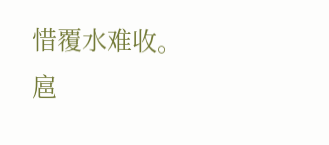惜覆水难收。
扈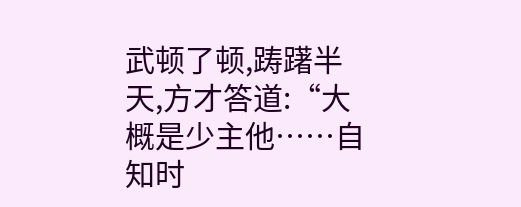武顿了顿,踌躇半天,方才答道:“大概是少主他……自知时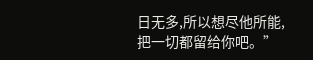日无多,所以想尽他所能,把一切都留给你吧。”